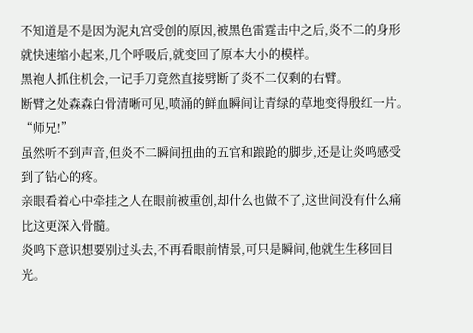不知道是不是因为泥丸宫受创的原因,被黑色雷霆击中之后,炎不二的身形就快速缩小起来,几个呼吸后,就变回了原本大小的模样。
黑袍人抓住机会,一记手刀竟然直接劈断了炎不二仅剩的右臂。
断臂之处森森白骨清晰可见,喷涌的鲜血瞬间让青绿的草地变得殷红一片。
“师兄!”
虽然听不到声音,但炎不二瞬间扭曲的五官和踉跄的脚步,还是让炎鸣感受到了钻心的疼。
亲眼看着心中牵挂之人在眼前被重创,却什么也做不了,这世间没有什么痛比这更深入骨髓。
炎鸣下意识想要别过头去,不再看眼前情景,可只是瞬间,他就生生移回目光。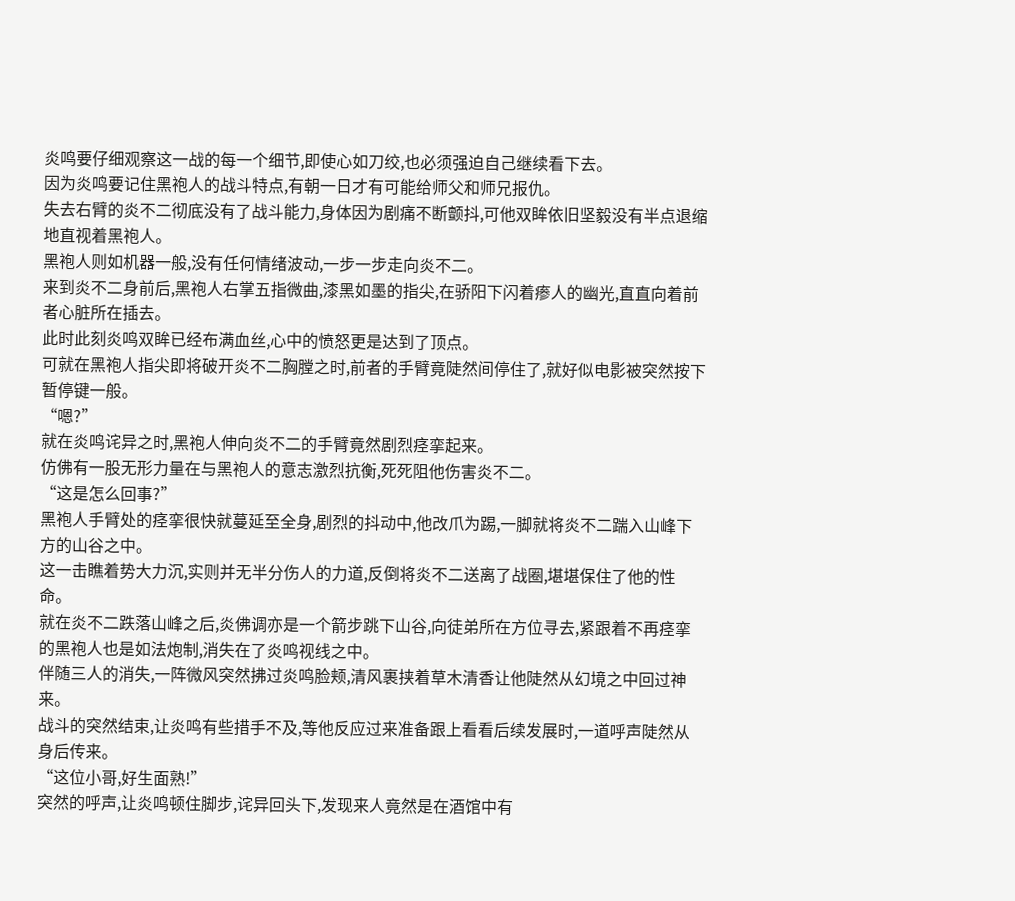炎鸣要仔细观察这一战的每一个细节,即使心如刀绞,也必须强迫自己继续看下去。
因为炎鸣要记住黑袍人的战斗特点,有朝一日才有可能给师父和师兄报仇。
失去右臂的炎不二彻底没有了战斗能力,身体因为剧痛不断颤抖,可他双眸依旧坚毅没有半点退缩地直视着黑袍人。
黑袍人则如机器一般,没有任何情绪波动,一步一步走向炎不二。
来到炎不二身前后,黑袍人右掌五指微曲,漆黑如墨的指尖,在骄阳下闪着瘆人的幽光,直直向着前者心脏所在插去。
此时此刻炎鸣双眸已经布满血丝,心中的愤怒更是达到了顶点。
可就在黑袍人指尖即将破开炎不二胸膛之时,前者的手臂竟陡然间停住了,就好似电影被突然按下暂停键一般。
“嗯?”
就在炎鸣诧异之时,黑袍人伸向炎不二的手臂竟然剧烈痉挛起来。
仿佛有一股无形力量在与黑袍人的意志激烈抗衡,死死阻他伤害炎不二。
“这是怎么回事?”
黑袍人手臂处的痉挛很快就蔓延至全身,剧烈的抖动中,他改爪为踢,一脚就将炎不二踹入山峰下方的山谷之中。
这一击瞧着势大力沉,实则并无半分伤人的力道,反倒将炎不二送离了战圈,堪堪保住了他的性命。
就在炎不二跌落山峰之后,炎佛调亦是一个箭步跳下山谷,向徒弟所在方位寻去,紧跟着不再痉挛的黑袍人也是如法炮制,消失在了炎鸣视线之中。
伴随三人的消失,一阵微风突然拂过炎鸣脸颊,清风裹挟着草木清香让他陡然从幻境之中回过神来。
战斗的突然结束,让炎鸣有些措手不及,等他反应过来准备跟上看看后续发展时,一道呼声陡然从身后传来。
“这位小哥,好生面熟!”
突然的呼声,让炎鸣顿住脚步,诧异回头下,发现来人竟然是在酒馆中有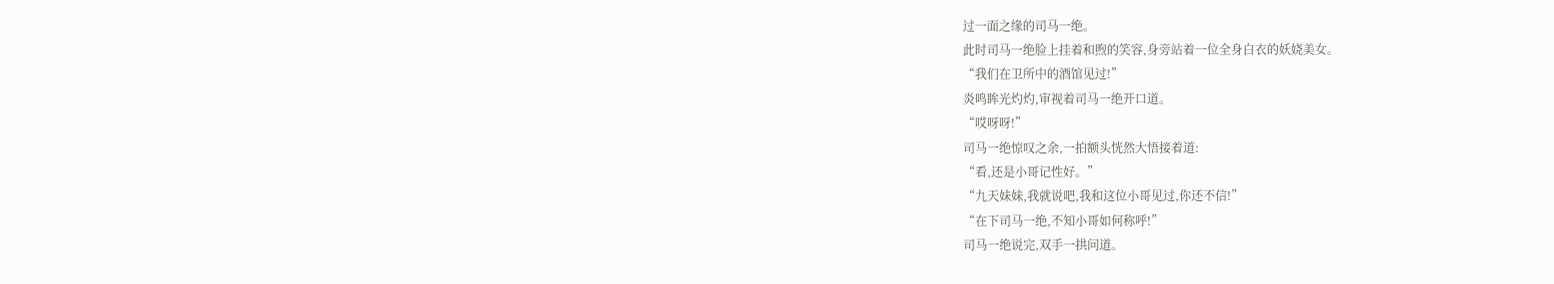过一面之缘的司马一绝。
此时司马一绝脸上挂着和煦的笑容,身旁站着一位全身白衣的妖娆美女。
“我们在卫所中的酒馆见过!”
炎鸣眸光灼灼,审视着司马一绝开口道。
“哎呀呀!”
司马一绝惊叹之余,一拍额头恍然大悟接着道:
“看,还是小哥记性好。”
“九天妹妹,我就说吧,我和这位小哥见过,你还不信!”
“在下司马一绝,不知小哥如何称呼!”
司马一绝说完,双手一拱问道。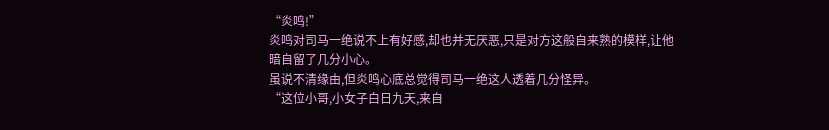“炎鸣!”
炎鸣对司马一绝说不上有好感,却也并无厌恶,只是对方这般自来熟的模样,让他暗自留了几分小心。
虽说不清缘由,但炎鸣心底总觉得司马一绝这人透着几分怪异。
“这位小哥,小女子白日九天,来自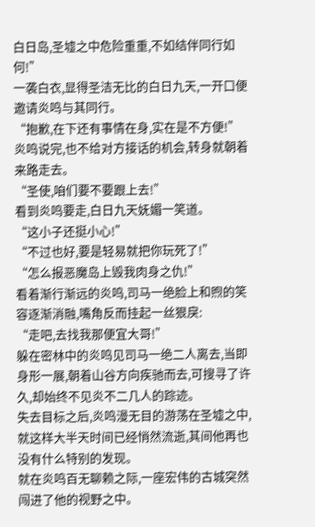白日岛,圣墟之中危险重重,不如结伴同行如何!”
一袭白衣,显得圣洁无比的白日九天,一开口便邀请炎鸣与其同行。
“抱歉,在下还有事情在身,实在是不方便!”
炎鸣说完,也不给对方接话的机会,转身就朝着来路走去。
“圣使,咱们要不要跟上去!”
看到炎鸣要走,白日九天妩媚一笑道。
“这小子还挺小心!”
“不过也好,要是轻易就把你玩死了!”
“怎么报恶魔岛上毁我肉身之仇!”
看着渐行渐远的炎鸣,司马一绝脸上和煦的笑容逐渐消融,嘴角反而挂起一丝狠戾:
“走吧,去找我那便宜大哥!”
躲在密林中的炎鸣见司马一绝二人离去,当即身形一展,朝着山谷方向疾驰而去,可搜寻了许久,却始终不见炎不二几人的踪迹。
失去目标之后,炎鸣漫无目的游荡在圣墟之中,就这样大半天时间已经悄然流逝,其间他再也没有什么特别的发现。
就在炎鸣百无聊赖之际,一座宏伟的古城突然闯进了他的视野之中。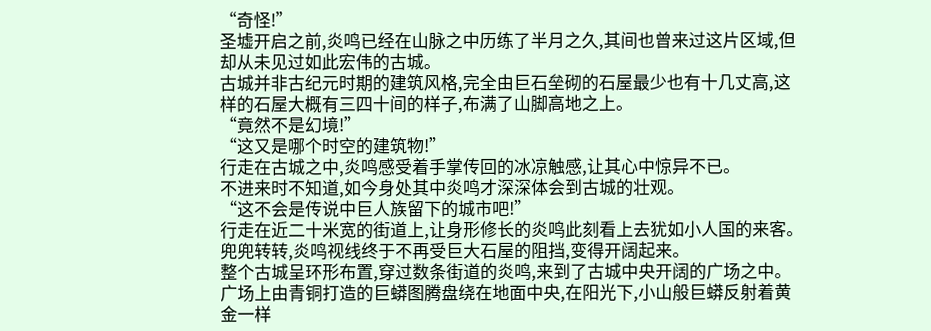“奇怪!”
圣墟开启之前,炎鸣已经在山脉之中历练了半月之久,其间也曾来过这片区域,但却从未见过如此宏伟的古城。
古城并非古纪元时期的建筑风格,完全由巨石垒砌的石屋最少也有十几丈高,这样的石屋大概有三四十间的样子,布满了山脚高地之上。
“竟然不是幻境!”
“这又是哪个时空的建筑物!”
行走在古城之中,炎鸣感受着手掌传回的冰凉触感,让其心中惊异不已。
不进来时不知道,如今身处其中炎鸣才深深体会到古城的壮观。
“这不会是传说中巨人族留下的城市吧!”
行走在近二十米宽的街道上,让身形修长的炎鸣此刻看上去犹如小人国的来客。
兜兜转转,炎鸣视线终于不再受巨大石屋的阻挡,变得开阔起来。
整个古城呈环形布置,穿过数条街道的炎鸣,来到了古城中央开阔的广场之中。
广场上由青铜打造的巨蟒图腾盘绕在地面中央,在阳光下,小山般巨蟒反射着黄金一样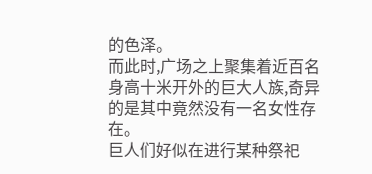的色泽。
而此时,广场之上聚集着近百名身高十米开外的巨大人族,奇异的是其中竟然没有一名女性存在。
巨人们好似在进行某种祭祀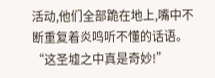活动,他们全部跪在地上,嘴中不断重复着炎鸣听不懂的话语。
“这圣墟之中真是奇妙!”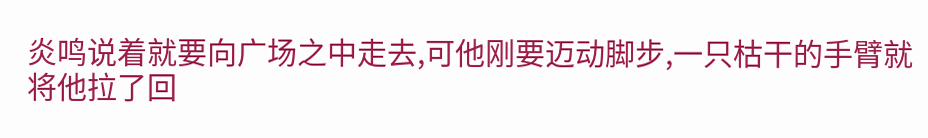炎鸣说着就要向广场之中走去,可他刚要迈动脚步,一只枯干的手臂就将他拉了回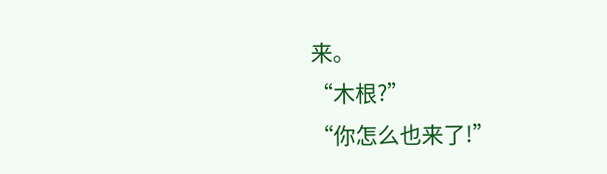来。
“木根?”
“你怎么也来了!”